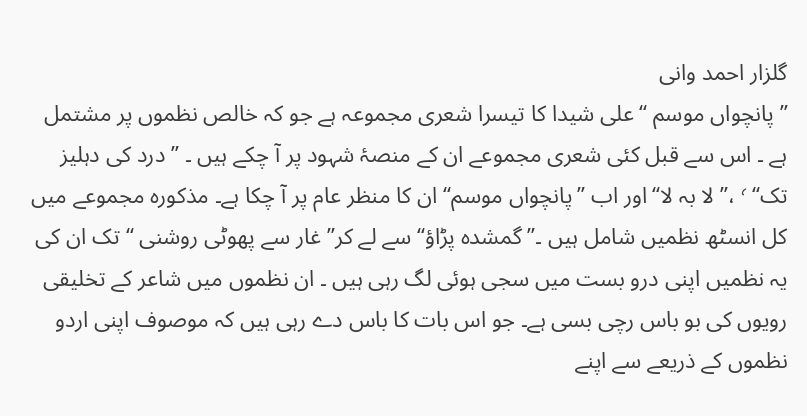گلزار احمد وانی
’’ پانچواں موسم ‘‘ علی شیدا کا تیسرا شعری مجموعہ ہے جو کہ خالص نظموں پر مشتمل ہے ۔ اس سے قبل کئی شعری مجموعے ان کے منصۂ شہود پر آ چکے ہیں ۔ ’’درد کی دہلیز تک‘‘ ٬ ،’’ لا بہ لا‘‘ اور اب ’’پانچواں موسم‘‘ ان کا منظر عام پر آ چکا ہے۔ مذکورہ مجموعے میں کل انسٹھ نظمیں شامل ہیں ۔’’ گمشدہ پڑاؤ‘‘ سے لے کر’’ غار سے پھوٹی روشنی ‘‘ تک ان کی یہ نظمیں اپنی درو بست میں سجی ہوئی لگ رہی ہیں ۔ ان نظموں میں شاعر کے تخلیقی رویوں کی بو باس رچی بسی ہے۔ جو اس بات کا باس دے رہی ہیں کہ موصوف اپنی اردو نظموں کے ذریعے سے اپنے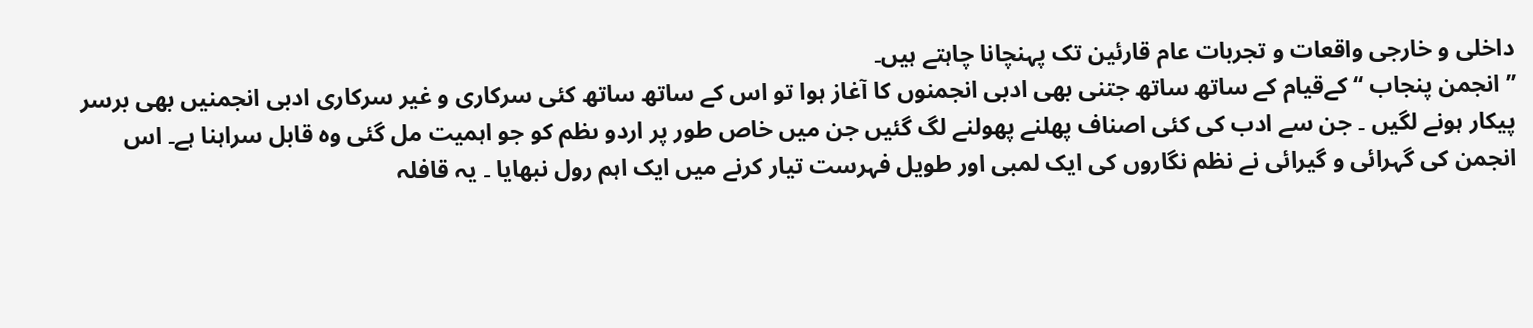داخلی و خارجی واقعات و تجربات عام قارئین تک پہنچانا چاہتے ہیں۔
’’ انجمن پنجاب ‘‘ کےقیام کے ساتھ ساتھ جتنی بھی ادبی انجمنوں کا آغاز ہوا تو اس کے ساتھ ساتھ کئی سرکاری و غیر سرکاری ادبی انجمنیں بھی برسر پیکار ہونے لگیں ۔ جن سے ادب کی کئی اصناف پھلنے پھولنے لگ گئیں جن میں خاص طور پر اردو ںظم کو جو اہمیت مل گئی وہ قابل سراہنا ہے۔ اس انجمن کی گہرائی و گیرائی نے نظم نگاروں کی ایک لمبی اور طویل فہرست تیار کرنے میں ایک اہم رول نبھایا ۔ یہ قافلہ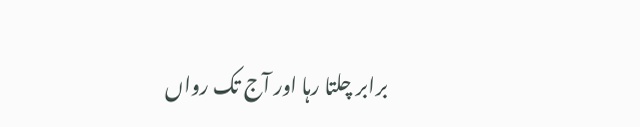برابر چلتا رہا اور آج تک رواں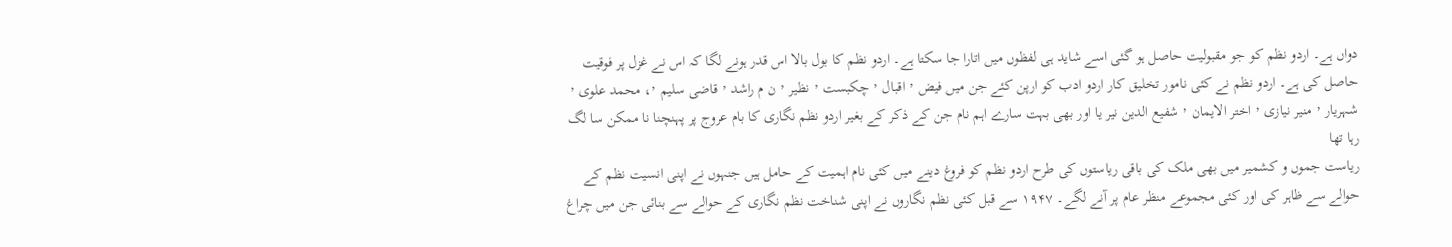دواں ہے۔ اردو نظم کو جو مقبولیت حاصل ہو گئی اسے شاید ہی لفظوں میں اتارا جا سکتا ہے۔ اردو نظم کا بول بالا اس قدر ہونے لگا کہ اس نے غزل پر فوقیت حاصل کی ہے۔ اردو نظم نے کئی نامور تخلیق کار اردو ادب کو ارپن کئے جن میں فیض ٬ اقبال ٬ چکبست ٬ نظیر ٬ ن م راشد ٬ قاضی سلیم ٬، محمد علوی ٬ شہریار ٬ منیر نیازی ٬ اختر الایمان ٬ شفیع الدین نیر یا اور بھی بہت سارے اہم نام جن کے ذکر کے بغیر اردو نظم نگاری کا بام عروج پر پہنچنا نا ممکن سا لگ رہا تھا
ریاست جموں و کشمیر میں بھی ملک کی باقی ریاستوں کی طرح اردو نظم کو فروغ دینے میں کئی نام اہمیت کے حامل ہیں جنہوں نے اپنی انسیت نظم کے حوالے سے ظاہر کی اور کئی مجموعے منظر عام پر آنے لگے۔ ۱۹۴۷ سے قبل کئی نظم نگاروں نے اپنی شناخت نظم نگاری کے حوالے سے بنائی جن میں چراغ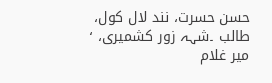حسن حسرت، نند لال کول، طالب ۔شہہ زور کشمیری، ٬ میر غلام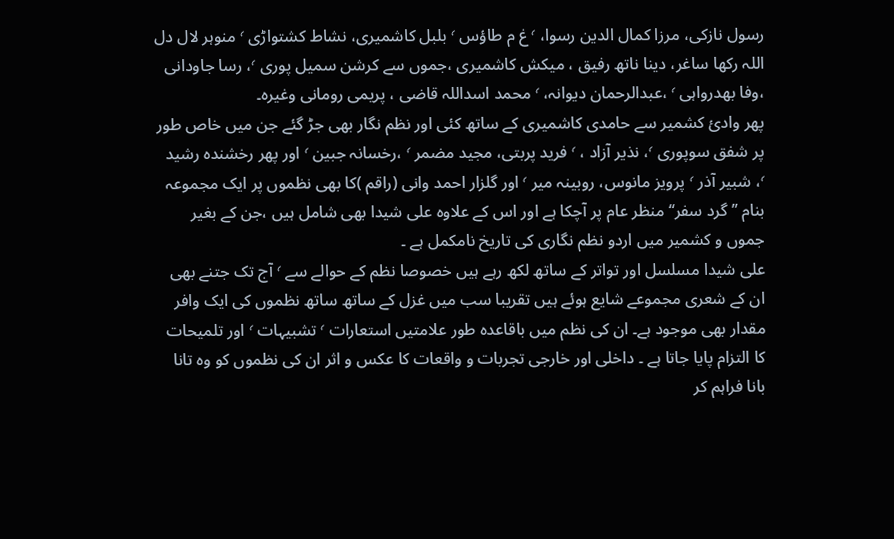رسول نازکی، مرزا کمال الدین رسوا، ٬ غ م طاؤس ٬ بلبل کاشمیری، نشاط کشتواڑی ٬ منوہر لال دل اللہ رکھا ساغر، دینا ناتھ رفیق ، میکش کاشمیری ،جموں سے کرشن سمیل پوری ٬، رسا جاودانی ،وفا بھدرواہی ٬ ،عبدالرحمان دیوانہ، ٬ محمد اسداللہ قاضی ، پریمی رومانی وغیرہ۔
پھر وادئ کشمیر سے حامدی کاشمیری کے ساتھ کئی اور نظم نگار بھی جڑ گئے جن میں خاص طور پر شفق سوپوری ٬، نذیر آزاد ، ٬ فرید پربتی، مجید مضمر ٬ ،رخسانہ جبین ٬ اور پھر رخشندہ رشید ٬، شبیر آذر ٬ پرویز مانوس، روبینہ میر ٬ اور گلزار احمد وانی (راقم )کا بھی نظموں پر ایک مجموعہ بنام ’’ گرد سفر‘‘منظر عام پر آچکا ہے اور اس کے علاوہ علی شیدا بھی شامل ہیں ،جن کے بغیر جموں و کشمیر میں اردو نظم نگاری کی تاریخ نامکمل ہے ۔
علی شیدا مسلسل اور تواتر کے ساتھ لکھ رہے ہیں خصوصا نظم کے حوالے سے ٬ آج تک جتنے بھی ان کے شعری مجموعے شایع ہوئے ہیں تقریبا سب میں غزل کے ساتھ ساتھ نظموں کی ایک وافر مقدار بھی موجود ہے۔ ان کی نظم میں باقاعدہ طور علامتیں استعارات ٬ تشبیہات ٬ اور تلمیحات کا التزام پایا جاتا ہے ۔ داخلی اور خارجی تجربات و واقعات کا عکس و اثر ان کی نظموں کو وہ تانا بانا فراہم کر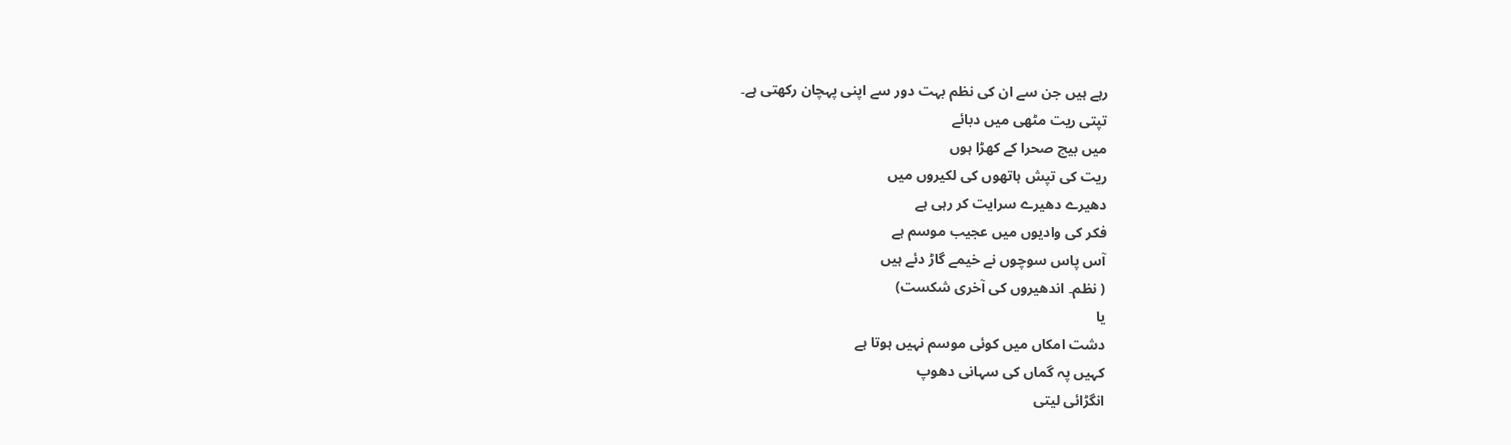رہے ہیں جن سے ان کی نظم بہت دور سے اپنی پہچان رکھتی ہے۔
تپتی ریت مٹھی میں دبائے
میں بیچ صحرا کے کھڑا ہوں
ریت کی تپش ہاتھوں کی لکیروں میں
دھیرے دھیرے سرایت کر رہی ہے
فکر کی وادیوں میں عجیب موسم ہے
آس پاس سوچوں نے خیمے گاڑ دئے ہیں
( نظم۔ اندھیروں کی آخری شکست)
یا
دشت امکاں میں کوئی موسم نہیں ہوتا ہے
کہیں پہ گماں کی سہانی دھوپ
انگڑائی لیتی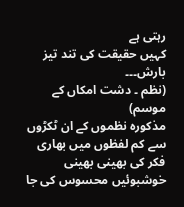رہتی ہے
کہیں حقیقت کی تند تیز بارش۔۔۔
(نظم ۔ دشت امکاں کے موسم)
مذکورہ نظموں کے ان ٹکڑوں سے کم لفظوں میں بھاری فکر کی بھینی بھینی خوشبوئیں محسوس کی جا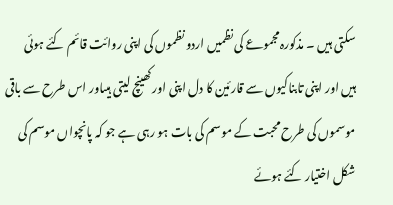سکتی ہیں ۔ مذکورہ مجموعے کی نظمیں اردو نظموں کی اپنی روائت قائم کئے ہوئی ہیں اور اپنی تابناکیوں سے قارئین کا دل اپنی اور کھینچ لیتی ہیںاور اس طرح سے باقی موسموں کی طرح محبت کے موسم کی بات ہو رہی ہے جو کہ پانچواں موسم کی شکل اختیار کئے ہوئے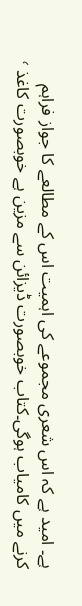ہے۔ امید ہے کہ اس شعری مجموعے کی اہمیت اس کے مطالعے کا جواز فراہم کرنے میں کامیاب ہوگی۔کتاب خوبصورت ڈیزائن سے مزین ہے خوبصورت کاغذ ٬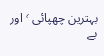بہترین چھپائی ٬ اور بے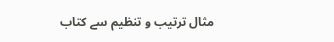مثال ترتیب و تنظیم سے کتاب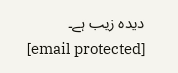دیدہ زیب ہے۔
[email protected]